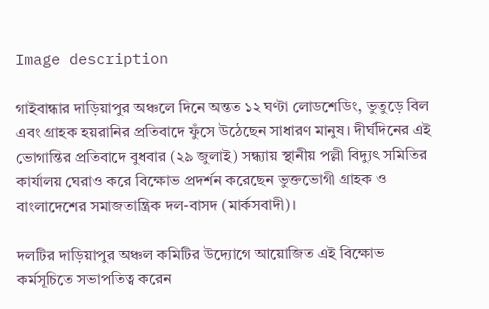Image description

গাইবান্ধার দাড়িয়াপুর অঞ্চলে দিনে অন্তত ১২ ঘণ্টা লোডশেডিং, ভুতুড়ে বিল এবং গ্রাহক হয়রানির প্রতিবাদে ফুঁসে উঠেছেন সাধারণ মানুষ। দীর্ঘদিনের এই ভোগান্তির প্রতিবাদে বুধবার (২৯ জুলাই) সন্ধ্যায় স্থানীয় পল্লী বিদ্যুৎ সমিতির কার্যালয় ঘেরাও করে বিক্ষোভ প্রদর্শন করেছেন ভুক্তভোগী গ্রাহক ও বাংলাদেশের সমাজতান্ত্রিক দল-বাসদ (মার্কসবাদী)।

দলটির দাড়িয়াপুর অঞ্চল কমিটির উদ্যোগে আয়োজিত এই বিক্ষোভ কর্মসূচিতে সভাপতিত্ব করেন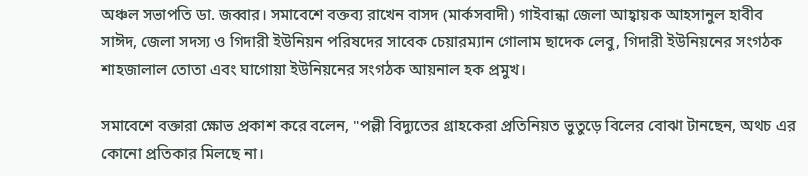অঞ্চল সভাপতি ডা. জব্বার। সমাবেশে বক্তব্য রাখেন বাসদ (মার্কসবাদী) গাইবান্ধা জেলা আহ্বায়ক আহসানুল হাবীব সাঈদ, জেলা সদস্য ও গিদারী ইউনিয়ন পরিষদের সাবেক চেয়ারম্যান গোলাম ছাদেক লেবু, গিদারী ইউনিয়নের সংগঠক শাহজালাল তোতা এবং ঘাগোয়া ইউনিয়নের সংগঠক আয়নাল হক প্রমুখ।

সমাবেশে বক্তারা ক্ষোভ প্রকাশ করে বলেন, "পল্লী বিদ্যুতের গ্রাহকেরা প্রতিনিয়ত ভুতুড়ে বিলের বোঝা টানছেন, অথচ এর কোনো প্রতিকার মিলছে না।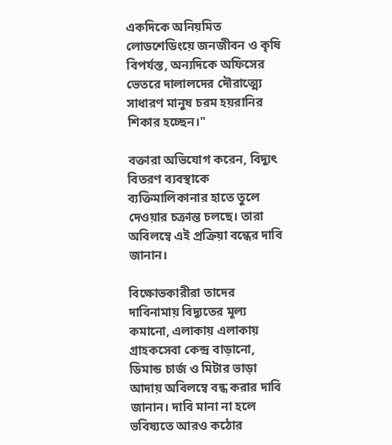একদিকে অনিয়মিত লোডশেডিংয়ে জনজীবন ও কৃষি বিপর্যস্ত, অন্যদিকে অফিসের ভেতরে দালালদের দৌরাত্ম্যে সাধারণ মানুষ চরম হয়রানির শিকার হচ্ছেন।"

বক্তারা অভিযোগ করেন, বিদ্যুৎ বিতরণ ব্যবস্থাকে ব্যক্তিমালিকানার হাতে তুলে দেওয়ার চক্রান্ত চলছে। তারা অবিলম্বে এই প্রক্রিয়া বন্ধের দাবি জানান।

বিক্ষোভকারীরা তাদের দাবিনামায় বিদ্যুতের মূল্য কমানো, এলাকায় এলাকায় গ্রাহকসেবা কেন্দ্র বাড়ানো, ডিমান্ড চার্জ ও মিটার ভাড়া আদায় অবিলম্বে বন্ধ করার দাবি জানান। দাবি মানা না হলে ভবিষ্যতে আরও কঠোর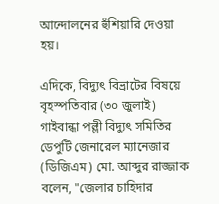আন্দোলনের হুঁশিয়ারি দেওয়া হয়।

এদিকে, বিদ্যুৎ বিভ্রাটের বিষয়ে বৃহস্পতিবার (৩০ জুলাই) গাইবান্ধা পল্লী বিদ্যুৎ সমিতির ডেপুটি জেনারেল ম্যানেজার (ডিজিএম) মো. আব্দুর রাজ্জাক বলেন, "জেলার চাহিদার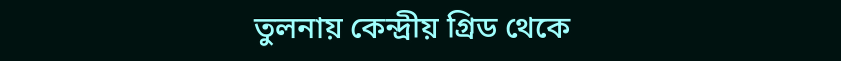তুলনায় কেন্দ্রীয় গ্রিড থেকে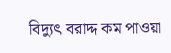বিদ্যুৎ বরাদ্দ কম পাওয়া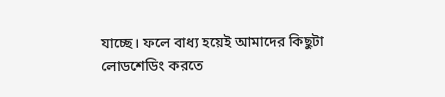যাচ্ছে। ফলে বাধ্য হয়েই আমাদের কিছুটা লোডশেডিং করতে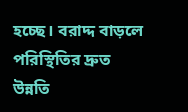হচ্ছে। বরাদ্দ বাড়লে পরিস্থিতির দ্রুত উন্নতি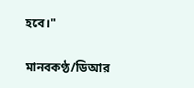হবে।"

মানবকণ্ঠ/ডিআর